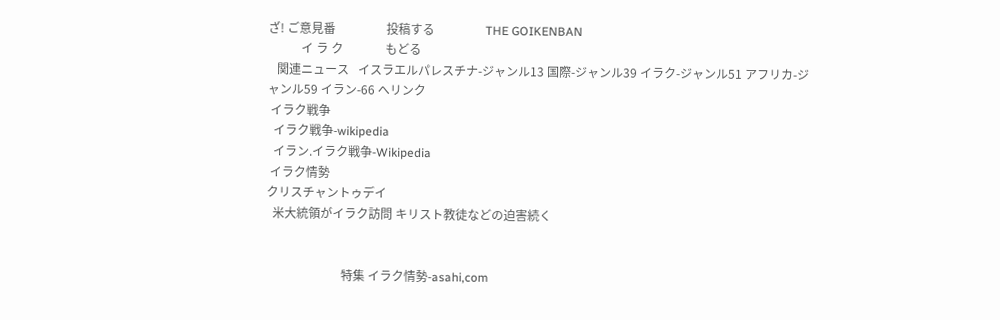ざ! ご意見番                 投稿する                 THE GOIKENBAN
           イ ラ ク              もどる
   関連ニュース   イスラエルパレスチナ-ジャンル13 国際-ジャンル39 イラク-ジャンル51 アフリカ-ジャンル59 イラン-66 へリンク
 イラク戦争
  イラク戦争-wikipedia
  イラン.イラク戦争-Wikipedia
 イラク情勢
クリスチャントゥデイ
  米大統領がイラク訪問 キリスト教徒などの迫害続く


                         特集 イラク情勢-asahi,com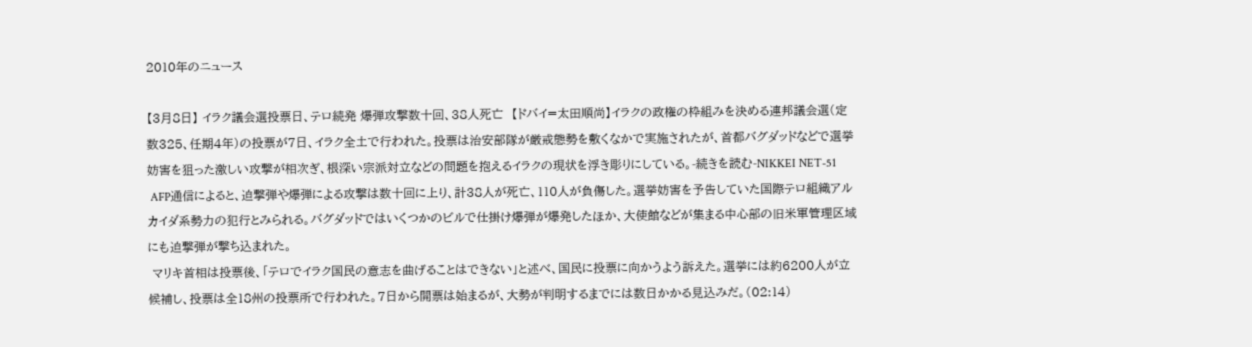2010年のニュース

【3月8日】 イラク議会選投票日、テロ続発 爆弾攻撃数十回、38人死亡  【ドバイ=太田順尚】イラクの政権の枠組みを決める連邦議会選(定数325、任期4年)の投票が7日、イラク全土で行われた。投票は治安部隊が厳戒態勢を敷くなかで実施されたが、首都バグダッドなどで選挙妨害を狙った激しい攻撃が相次ぎ、根深い宗派対立などの問題を抱えるイラクの現状を浮き彫りにしている。-続きを読む-NIKKEI NET-51
 AFP通信によると、迫撃弾や爆弾による攻撃は数十回に上り、計38人が死亡、110人が負傷した。選挙妨害を予告していた国際テロ組織アルカイダ系勢力の犯行とみられる。バグダッドではいくつかのビルで仕掛け爆弾が爆発したほか、大使館などが集まる中心部の旧米軍管理区域にも迫撃弾が撃ち込まれた。
 マリキ首相は投票後、「テロでイラク国民の意志を曲げることはできない」と述べ、国民に投票に向かうよう訴えた。選挙には約6200人が立候補し、投票は全18州の投票所で行われた。7日から開票は始まるが、大勢が判明するまでには数日かかる見込みだ。(02:14)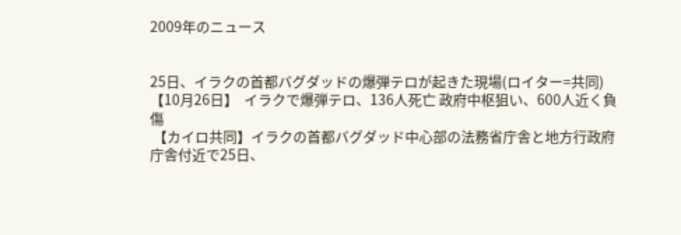2009年のニュース


25日、イラクの首都バグダッドの爆弾テロが起きた現場(ロイター=共同)
【10月26日】  イラクで爆弾テロ、136人死亡 政府中枢狙い、600人近く負傷
 【カイロ共同】イラクの首都バグダッド中心部の法務省庁舎と地方行政府庁舎付近で25日、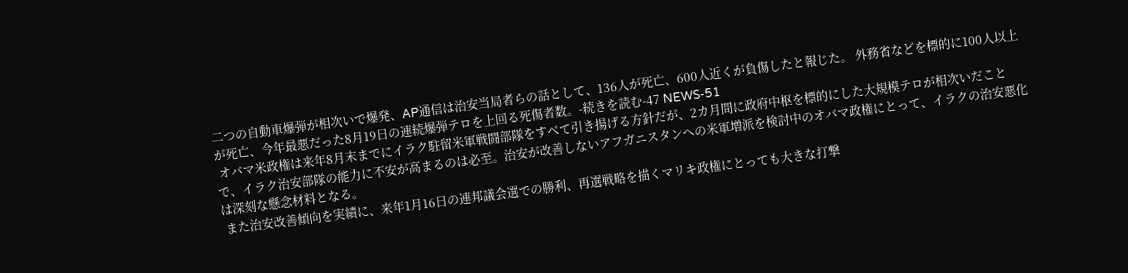二つの自動車爆弾が相次いで爆発、AP通信は治安当局者らの話として、136人が死亡、600人近くが負傷したと報じた。 外務省などを標的に100人以上が死亡、今年最悪だった8月19日の連続爆弾テロを上回る死傷者数。-続きを読む-47 NEWS-51
 オバマ米政権は来年8月末までにイラク駐留米軍戦闘部隊をすべて引き揚げる方針だが、2カ月間に政府中枢を標的にした大規模テロが相次いだことで、イラク治安部隊の能力に不安が高まるのは必至。治安が改善しないアフガニスタンへの米軍増派を検討中のオバマ政権にとって、イラクの治安悪化は深刻な懸念材料となる。
 また治安改善傾向を実績に、来年1月16日の連邦議会選での勝利、再選戦略を描くマリキ政権にとっても大きな打撃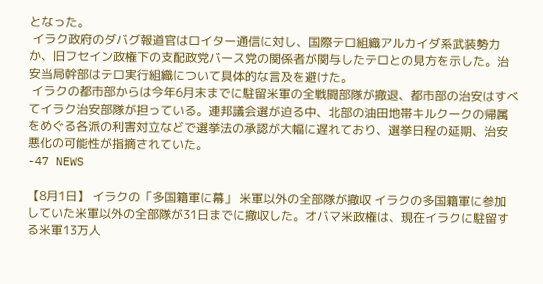となった。
 イラク政府のダバグ報道官はロイター通信に対し、国際テロ組織アルカイダ系武装勢力か、旧フセイン政権下の支配政党バース党の関係者が関与したテロとの見方を示した。治安当局幹部はテロ実行組織について具体的な言及を避けた。
 イラクの都市部からは今年6月末までに駐留米軍の全戦闘部隊が撤退、都市部の治安はすべてイラク治安部隊が担っている。連邦議会選が迫る中、北部の油田地帯キルクークの帰属をめぐる各派の利害対立などで選挙法の承認が大幅に遅れており、選挙日程の延期、治安悪化の可能性が指摘されていた。
-47 NEWS

【8月1日】 イラクの「多国籍軍に幕」 米軍以外の全部隊が撤収 イラクの多国籍軍に参加していた米軍以外の全部隊が31日までに撤収した。オバマ米政権は、現在イラクに駐留する米軍13万人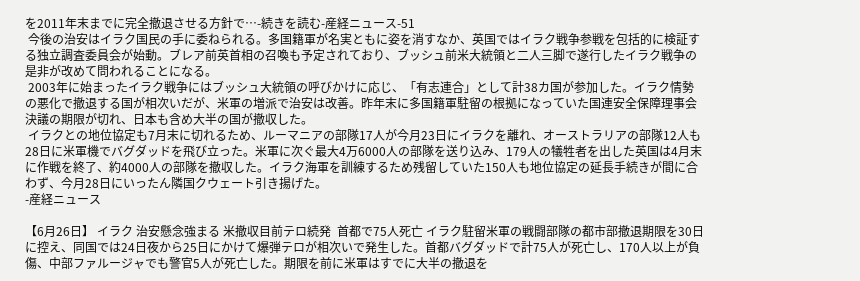を2011年末までに完全撤退させる方針で…-続きを読む-産経ニュース-51
 今後の治安はイラク国民の手に委ねられる。多国籍軍が名実ともに姿を消すなか、英国ではイラク戦争参戦を包括的に検証する独立調査委員会が始動。ブレア前英首相の召喚も予定されており、ブッシュ前米大統領と二人三脚で遂行したイラク戦争の是非が改めて問われることになる。
 2003年に始まったイラク戦争にはブッシュ大統領の呼びかけに応じ、「有志連合」として計38カ国が参加した。イラク情勢の悪化で撤退する国が相次いだが、米軍の増派で治安は改善。昨年末に多国籍軍駐留の根拠になっていた国連安全保障理事会決議の期限が切れ、日本も含め大半の国が撤収した。
 イラクとの地位協定も7月末に切れるため、ルーマニアの部隊17人が今月23日にイラクを離れ、オーストラリアの部隊12人も28日に米軍機でバグダッドを飛び立った。米軍に次ぐ最大4万6000人の部隊を送り込み、179人の犠牲者を出した英国は4月末に作戦を終了、約4000人の部隊を撤収した。イラク海軍を訓練するため残留していた150人も地位協定の延長手続きが間に合わず、今月28日にいったん隣国クウェート引き揚げた。
-産経ニュース

【6月26日】 イラク 治安懸念強まる 米撤収目前テロ続発  首都で75人死亡 イラク駐留米軍の戦闘部隊の都市部撤退期限を30日に控え、同国では24日夜から25日にかけて爆弾テロが相次いで発生した。首都バグダッドで計75人が死亡し、170人以上が負傷、中部ファルージャでも警官5人が死亡した。期限を前に米軍はすでに大半の撤退を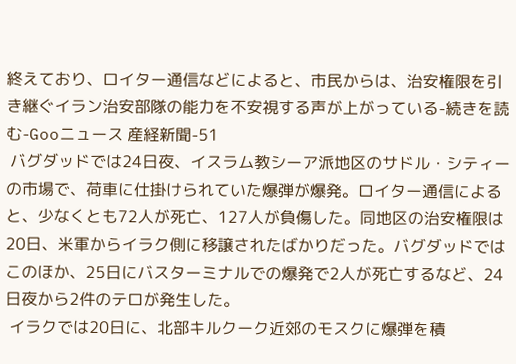終えており、ロイター通信などによると、市民からは、治安権限を引き継ぐイラン治安部隊の能力を不安視する声が上がっている-続きを読む-Gooニュース 産経新聞-51
 バグダッドでは24日夜、イスラム教シーア派地区のサドル・シティーの市場で、荷車に仕掛けられていた爆弾が爆発。ロイター通信によると、少なくとも72人が死亡、127人が負傷した。同地区の治安権限は20日、米軍からイラク側に移譲されたばかりだった。バグダッドではこのほか、25日にバスターミナルでの爆発で2人が死亡するなど、24日夜から2件のテロが発生した。
 イラクでは20日に、北部キルクーク近郊のモスクに爆弾を積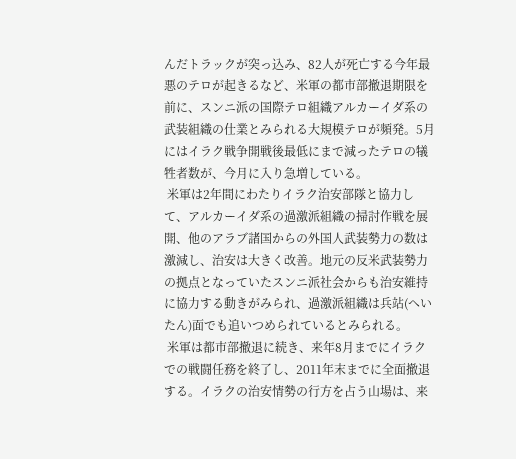んだトラックが突っ込み、82人が死亡する今年最悪のテロが起きるなど、米軍の都市部撤退期限を前に、スンニ派の国際テロ組織アルカーイダ系の武装組織の仕業とみられる大規模テロが頻発。5月にはイラク戦争開戦後最低にまで減ったテロの犠牲者数が、今月に入り急増している。
 米軍は2年間にわたりイラク治安部隊と協力して、アルカーイダ系の過激派組織の掃討作戦を展開、他のアラブ諸国からの外国人武装勢力の数は激減し、治安は大きく改善。地元の反米武装勢力の拠点となっていたスンニ派社会からも治安維持に協力する動きがみられ、過激派組織は兵站(へいたん)面でも追いつめられているとみられる。
 米軍は都市部撤退に続き、来年8月までにイラクでの戦闘任務を終了し、2011年末までに全面撤退する。イラクの治安情勢の行方を占う山場は、来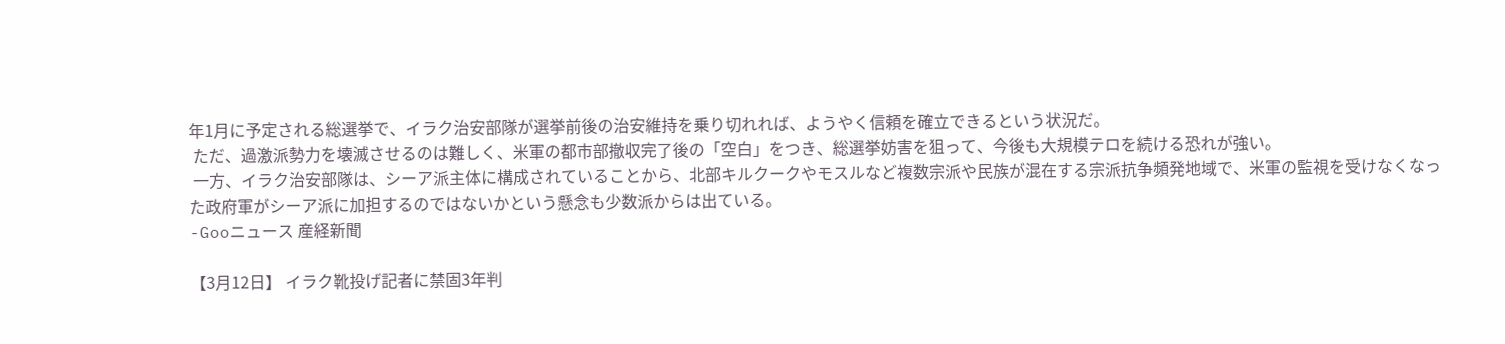年1月に予定される総選挙で、イラク治安部隊が選挙前後の治安維持を乗り切れれば、ようやく信頼を確立できるという状況だ。
 ただ、過激派勢力を壊滅させるのは難しく、米軍の都市部撤収完了後の「空白」をつき、総選挙妨害を狙って、今後も大規模テロを続ける恐れが強い。
 一方、イラク治安部隊は、シーア派主体に構成されていることから、北部キルクークやモスルなど複数宗派や民族が混在する宗派抗争頻発地域で、米軍の監視を受けなくなった政府軍がシーア派に加担するのではないかという懸念も少数派からは出ている。
-Gooニュース 産経新聞

【3月12日】 イラク靴投げ記者に禁固3年判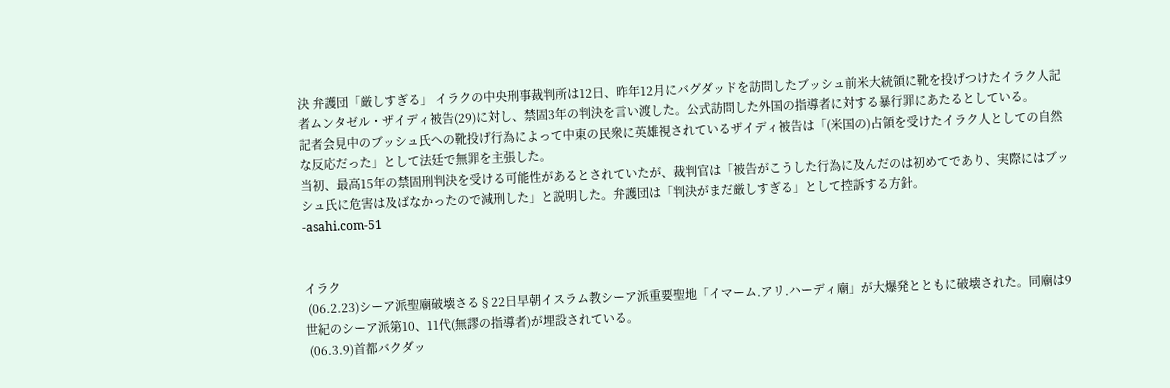決 弁護団「厳しすぎる」 イラクの中央刑事裁判所は12日、昨年12月にバグダッドを訪問したブッシュ前米大統領に靴を投げつけたイラク人記者ムンタゼル・ザイディ被告(29)に対し、禁固3年の判決を言い渡した。公式訪問した外国の指導者に対する暴行罪にあたるとしている。
記者会見中のブッシュ氏への靴投げ行為によって中東の民衆に英雄視されているザイディ被告は「(米国の)占領を受けたイラク人としての自然な反応だった」として法廷で無罪を主張した。
当初、最高15年の禁固刑判決を受ける可能性があるとされていたが、裁判官は「被告がこうした行為に及んだのは初めてであり、実際にはブッシュ氏に危害は及ばなかったので減刑した」と説明した。弁護団は「判決がまだ厳しすぎる」として控訴する方針。
-asahi.com-51


イラク
 (06.2.23)シーア派聖廟破壊さる§22日早朝イスラム教シーア派重要聖地「イマーム.アリ.ハーディ廟」が大爆発とともに破壊された。同廟は9世紀のシーア派第10、11代(無謬の指導者)が埋設されている。
 (06.3.9)首都バクダッ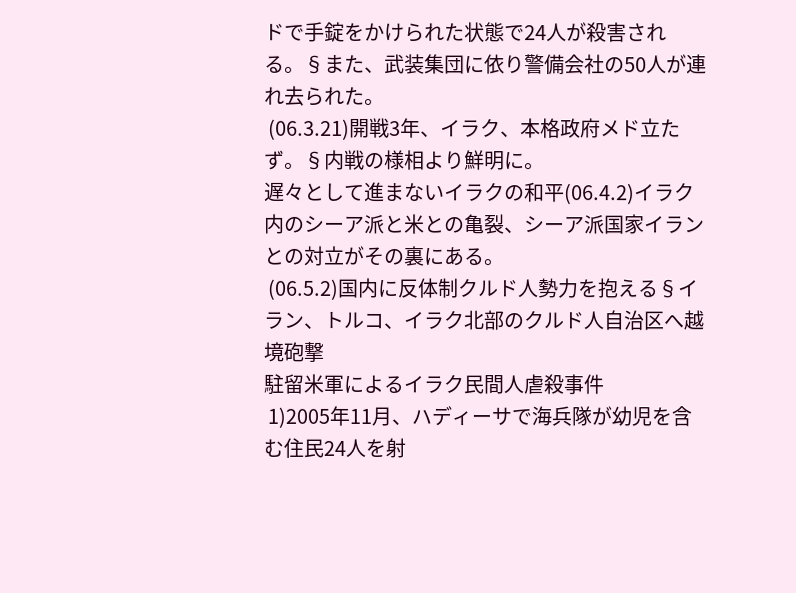ドで手錠をかけられた状態で24人が殺害される。§また、武装集団に依り警備会社の50人が連れ去られた。
 (06.3.21)開戦3年、イラク、本格政府メド立たず。§内戦の様相より鮮明に。
遅々として進まないイラクの和平(06.4.2)イラク内のシーア派と米との亀裂、シーア派国家イランとの対立がその裏にある。
 (06.5.2)国内に反体制クルド人勢力を抱える§イラン、トルコ、イラク北部のクルド人自治区へ越境砲撃
駐留米軍によるイラク民間人虐殺事件
 1)2005年11月、ハディーサで海兵隊が幼児を含む住民24人を射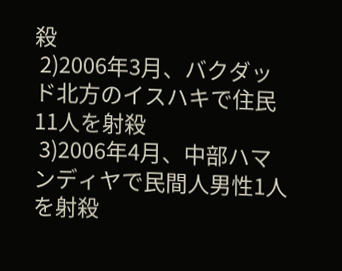殺
 2)2006年3月、バクダッド北方のイスハキで住民11人を射殺
 3)2006年4月、中部ハマンディヤで民間人男性1人を射殺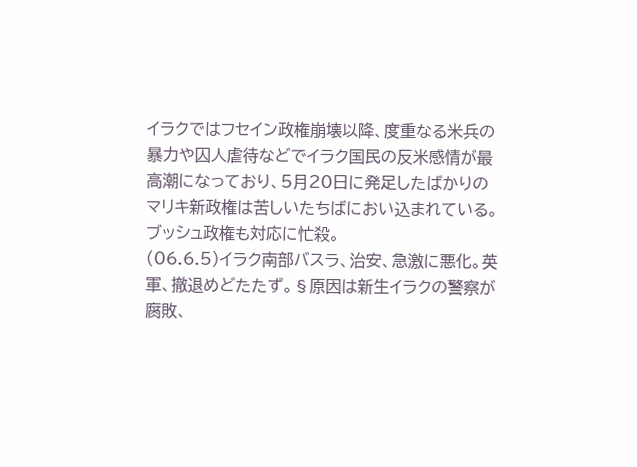イラクではフセイン政権崩壊以降、度重なる米兵の暴力や囚人虐待などでイラク国民の反米感情が最高潮になっており、5月20日に発足したばかりのマリキ新政権は苦しいたちばにおい込まれている。ブッシュ政権も対応に忙殺。
(06.6.5)イラク南部バスラ、治安、急激に悪化。英軍、撤退めどたたず。§原因は新生イラクの警察が腐敗、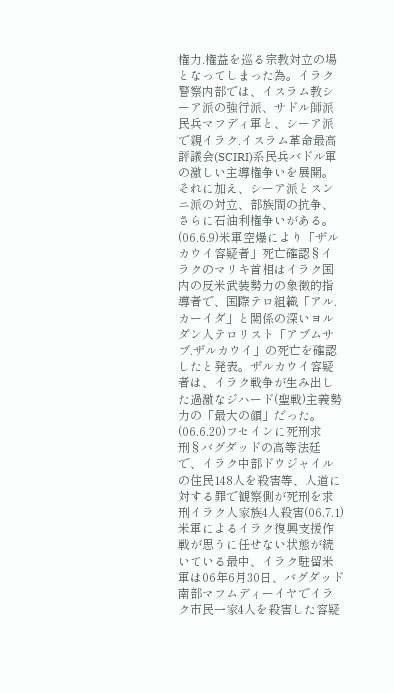権力.権益を巡る宗教対立の場となってしまった為。イラク警察内部では、イスラム教シーア派の強行派、サドル師派民兵マフディ軍と、シーア派で親イラク.イスラム革命最高評議会(SCIRI)系民兵バドル軍の激しい主導権争いを展開。それに加え、シーア派とスンニ派の対立、部族間の抗争、さらに石油利権争いがある。
(06.6.9)米軍空爆により「ザルカウイ容疑者」死亡確認§イラクのマリキ首相はイラク国内の反米武装勢力の象徴的指導者で、国際テロ組織「アル.カーイダ」と関係の深いヨルダン人テロリスト「アブムサブ.ザルカウイ」の死亡を確認したと発表。ザルカウイ容疑者は、イラク戦争が生み出した過激なジハード(聖戦)主義勢力の「最大の顔」だった。
(06.6.20)フセインに死刑求刑§バグダッドの高等法廷で、イラク中部ドウジャイルの住民148人を殺害等、人道に対する罪で観察側が死刑を求刑イラク人家族4人殺害(06.7.1)米軍によるイラク復興支援作戦が思うに任せない状態が続いている最中、イラク駐留米軍は06年6月30日、バグダッド南部マフムディーイヤでイラク市民一家4人を殺害した容疑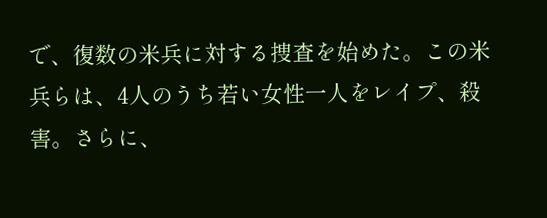で、復数の米兵に対する捜査を始めた。この米兵らは、4人のうち若い女性一人をレイプ、殺害。さらに、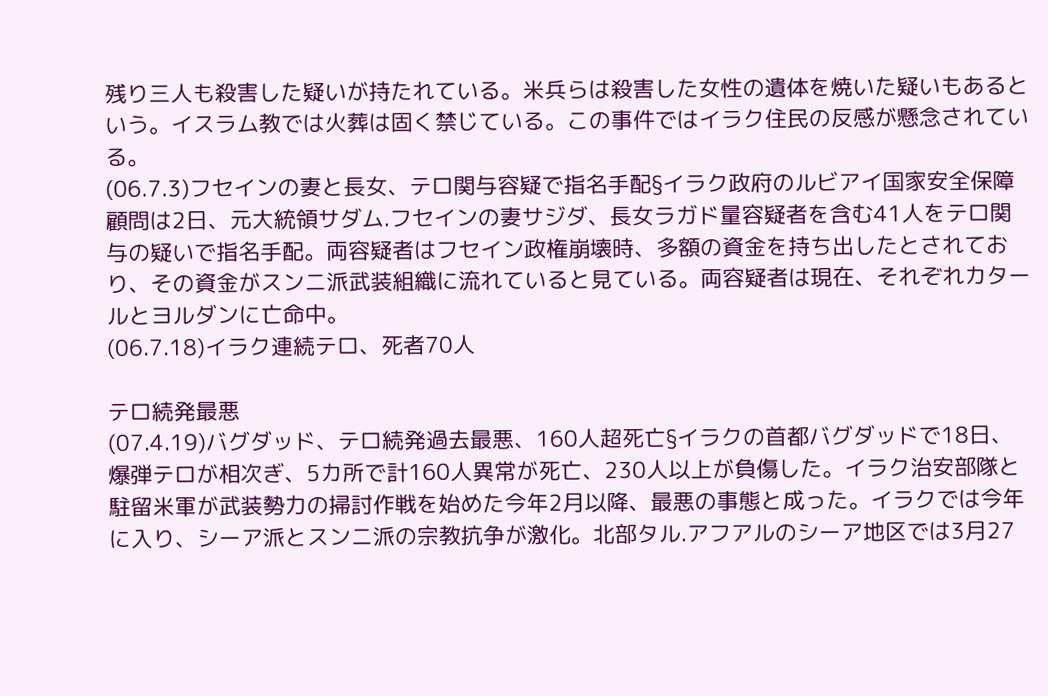残り三人も殺害した疑いが持たれている。米兵らは殺害した女性の遺体を焼いた疑いもあるという。イスラム教では火葬は固く禁じている。この事件ではイラク住民の反感が懸念されている。
(06.7.3)フセインの妻と長女、テロ関与容疑で指名手配§イラク政府のルビアイ国家安全保障顧問は2日、元大統領サダム.フセインの妻サジダ、長女ラガド量容疑者を含む41人をテロ関与の疑いで指名手配。両容疑者はフセイン政権崩壊時、多額の資金を持ち出したとされており、その資金がスンニ派武装組織に流れていると見ている。両容疑者は現在、それぞれカタールとヨルダンに亡命中。
(06.7.18)イラク連続テロ、死者70人

テロ続発最悪
(07.4.19)バグダッド、テロ続発過去最悪、160人超死亡§イラクの首都バグダッドで18日、爆弾テロが相次ぎ、5カ所で計160人異常が死亡、230人以上が負傷した。イラク治安部隊と駐留米軍が武装勢力の掃討作戦を始めた今年2月以降、最悪の事態と成った。イラクでは今年に入り、シーア派とスンニ派の宗教抗争が激化。北部タル.アフアルのシーア地区では3月27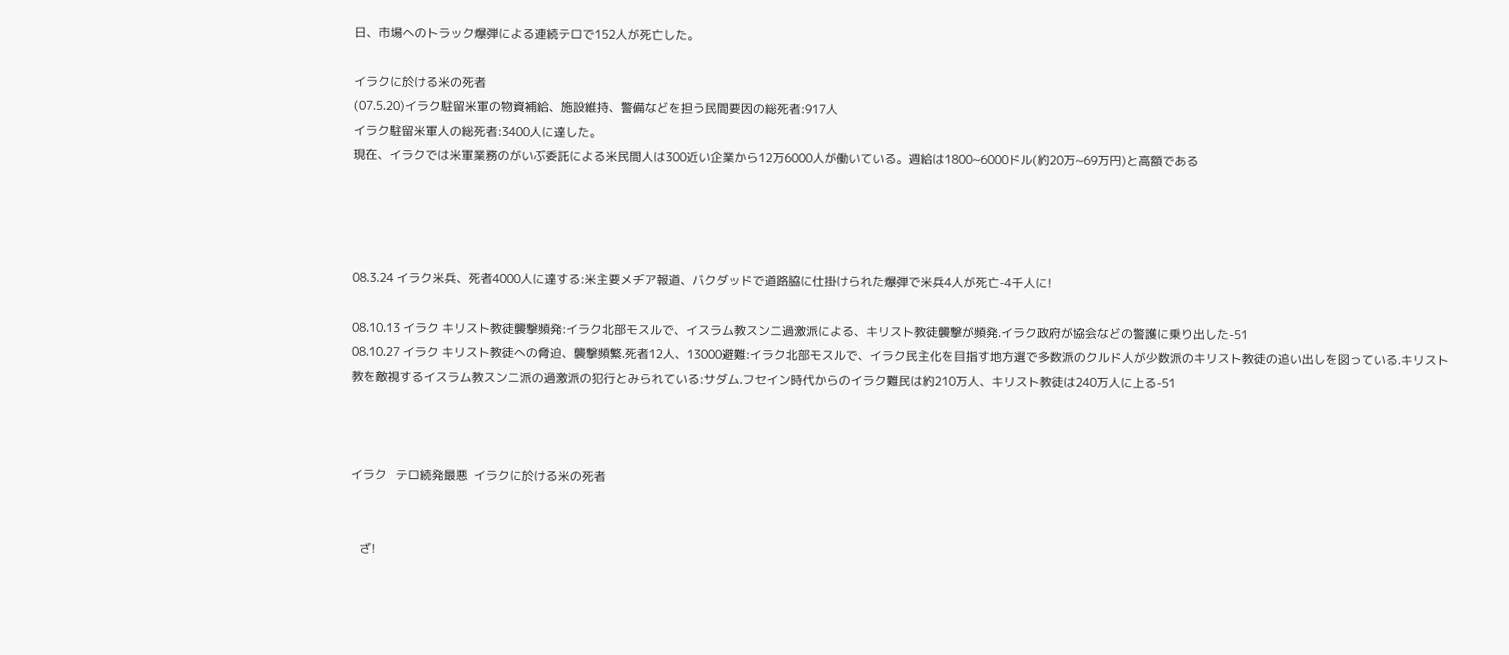日、市場へのトラック爆弾による連続テロで152人が死亡した。

イラクに於ける米の死者
(07.5.20)イラク駐留米軍の物資補給、施設維持、警備などを担う民間要因の総死者:917人
イラク駐留米軍人の総死者:3400人に達した。
現在、イラクでは米軍業務のがいぶ委託による米民間人は300近い企業から12万6000人が働いている。週給は1800~6000ドル(約20万~69万円)と高額である




08.3.24 イラク米兵、死者4000人に達する:米主要メヂア報道、バクダッドで道路脇に仕掛けられた爆弾で米兵4人が死亡-4千人に!

08.10.13 イラク キリスト教徒襲撃頻発:イラク北部モスルで、イスラム教スンニ過激派による、キリスト教徒襲撃が頻発.イラク政府が協会などの警護に乗り出した-51
08.10.27 イラク キリスト教徒への脅迫、襲撃頻繁.死者12人、13000避難:イラク北部モスルで、イラク民主化を目指す地方選で多数派のクルド人が少数派のキリスト教徒の追い出しを図っている.キリスト教を敵視するイスラム教スンニ派の過激派の犯行とみられている:サダム.フセイン時代からのイラク難民は約210万人、キリスト教徒は240万人に上る-51



イラク   テロ続発最悪  イラクに於ける米の死者


   ざ!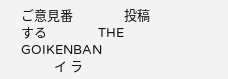ご意見番                 投稿する                 THE GOIKENBAN
           イ ラ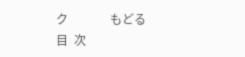ク              もどる
目  次